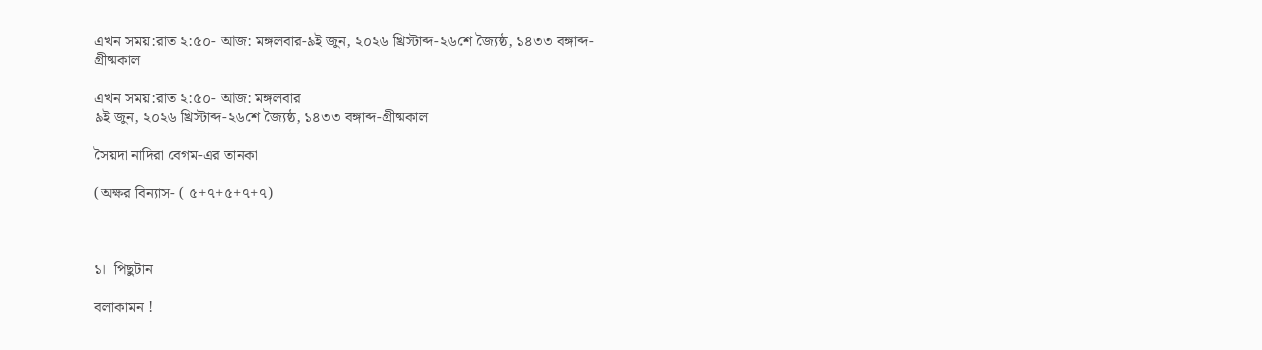এখন সময়:রাত ২:৫০- আজ: মঙ্গলবার-৯ই জুন, ২০২৬ খ্রিস্টাব্দ-২৬শে জ্যৈষ্ঠ, ১৪৩৩ বঙ্গাব্দ-গ্রীষ্মকাল

এখন সময়:রাত ২:৫০- আজ: মঙ্গলবার
৯ই জুন, ২০২৬ খ্রিস্টাব্দ-২৬শে জ্যৈষ্ঠ, ১৪৩৩ বঙ্গাব্দ-গ্রীষ্মকাল

সৈয়দা নাদিরা বেগম-এর তানকা

(অক্ষর বিন্যাস- ( ৫+৭+৫+৭+৭)



১।  পিছুটান

বলাকামন !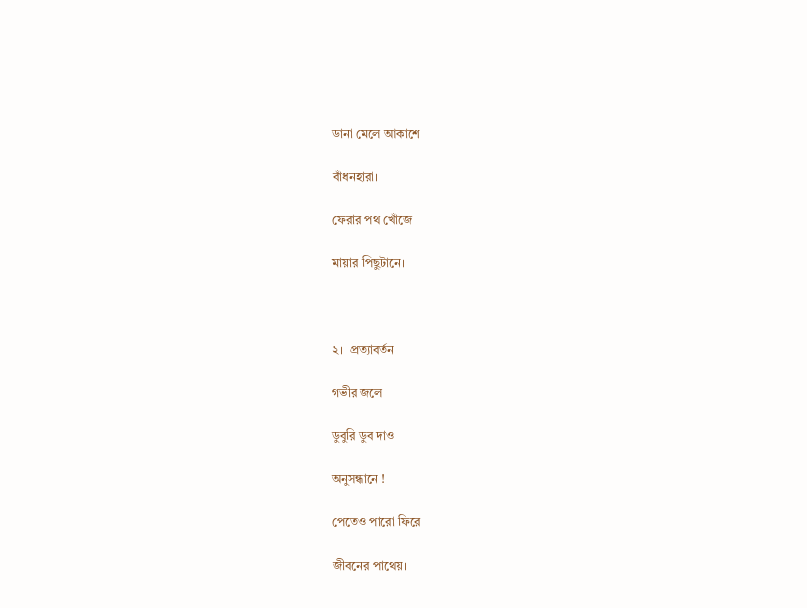ডানা মেলে আকাশে

বাঁধনহারা।

ফেরার পথ খোঁজে

মায়ার পিছুটানে।



২।  প্রত্যাবর্তন

গভীর জলে

ডুবুরি ডুব দাও

অনুসন্ধানে !

পেতেও পারো ফিরে

জীবনের পাথেয়।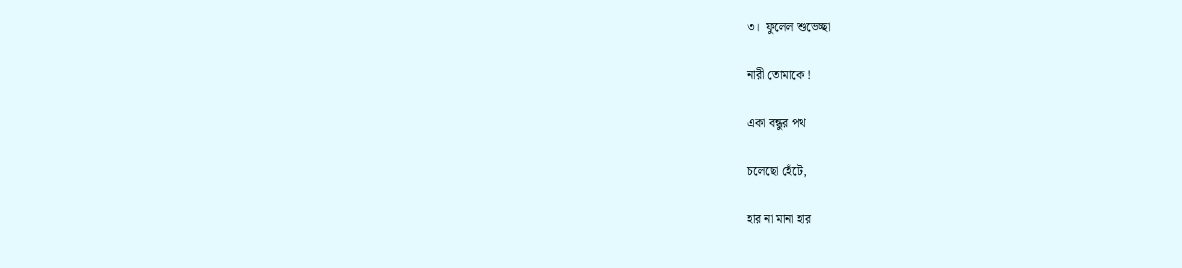৩।  ফুলেল শুভেচ্ছা

নারী তোমাকে !

একা বন্ধুর পথ

চলেছো হেঁটে,

হার না মানা হার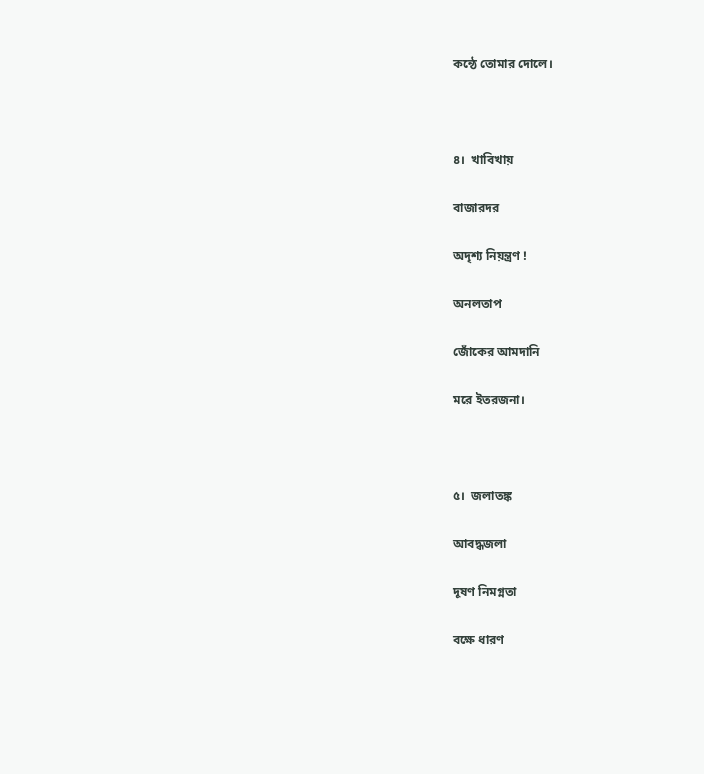কন্ঠে তোমার দোলে।



৪।  খাবিখায়

বাজারদর

অদৃশ্য নিয়ন্ত্রণ !

অনলতাপ

জোঁকের আমদানি

মরে ইতরজনা।



৫।  জলাতঙ্ক

আবদ্ধজলা

দূষণ নিমগ্নতা

বক্ষে ধারণ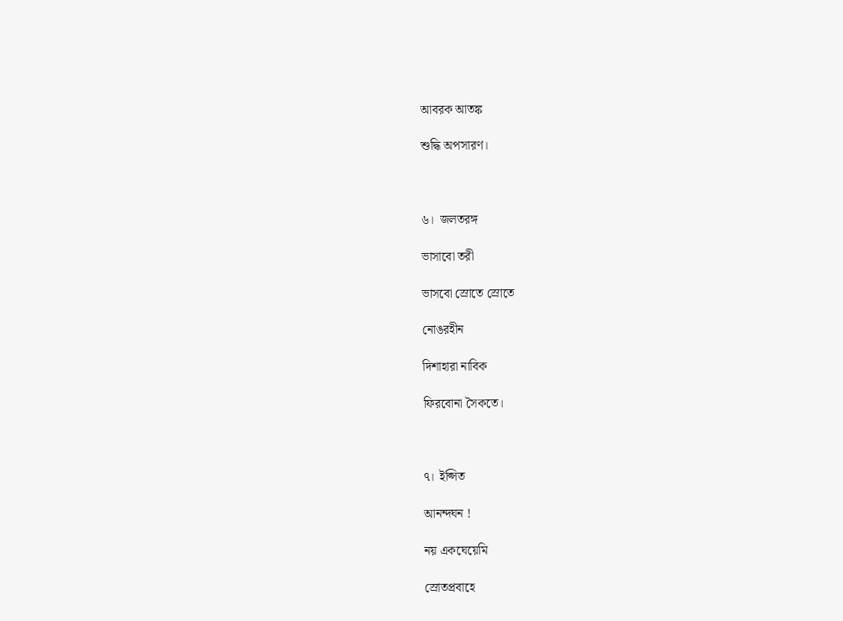আবরক আতঙ্ক

শুদ্ধি অপসারণ।



৬।  জলতরঙ্গ

ভাসাবো তরী

ভাসবো স্রোতে স্রোতে

নোঙরহীন

দিশাহারা নাবিক

ফিরবোনা সৈকতে।



৭।  ইপ্সিত

আনন্দঘন !

নয় একঘেয়েমি

স্রোতপ্রবাহে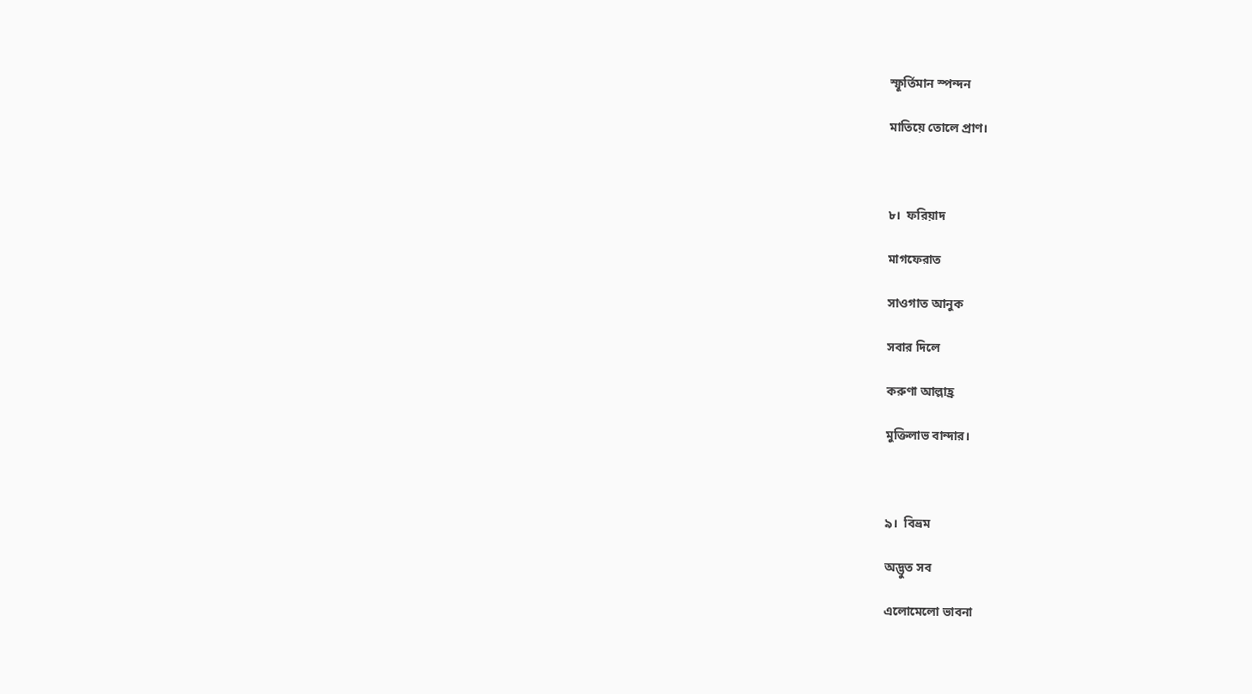স্ফূর্তিমান স্পন্দন

মাতিয়ে তোলে প্রাণ।



৮।  ফরিয়াদ

মাগফেরাত

সাওগাত আনুক

সবার দিলে

করুণা আল্লাহ্র

মুক্তিলাভ বান্দার।



৯।  বিভ্রম

অদ্ভুত সব

এলোমেলো ভাবনা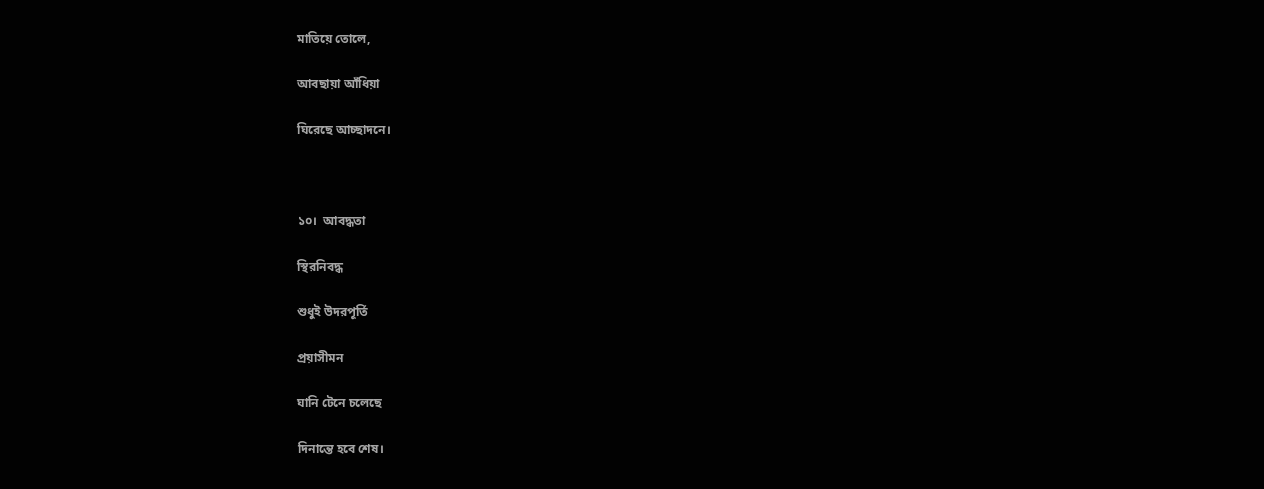মাতিয়ে তোলে,

আবছায়া আঁধিয়া

ঘিরেছে আচ্ছাদনে।



১০।  আবদ্ধতা

স্থিরনিবদ্ধ

শুধুই উদরপূর্তি

প্রয়াসীমন

ঘানি টেনে চলেছে

দিনান্তে হবে শেষ।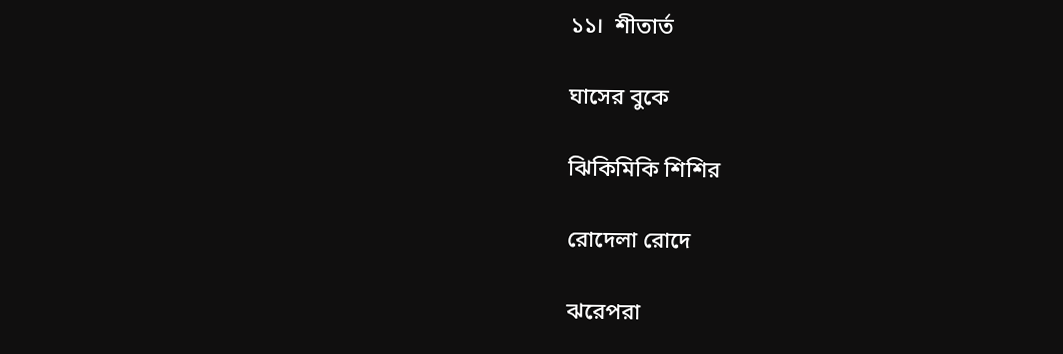১১।  শীতার্ত

ঘাসের বুকে

ঝিকিমিকি শিশির

রোদেলা রোদে

ঝরেপরা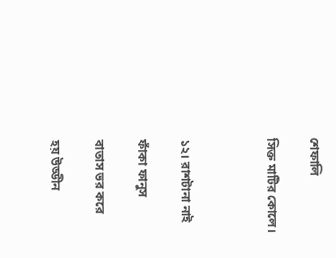শেফালি

সিক্ত মাটির কোলে।



১২। রাশটানা নাই

ফাঁকা ফানুস

বাতাস ভর করে

হয় উড্ডীন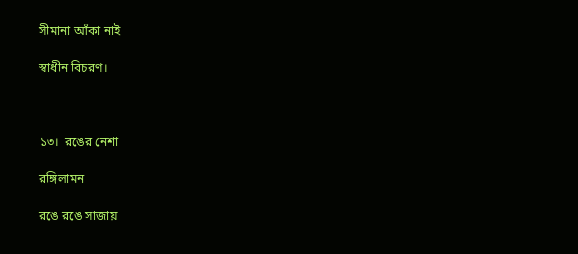সীমানা আঁকা নাই

স্বাধীন বিচরণ।



১৩।  রঙের নেশা

রঙ্গিলামন

রঙে রঙে সাজায়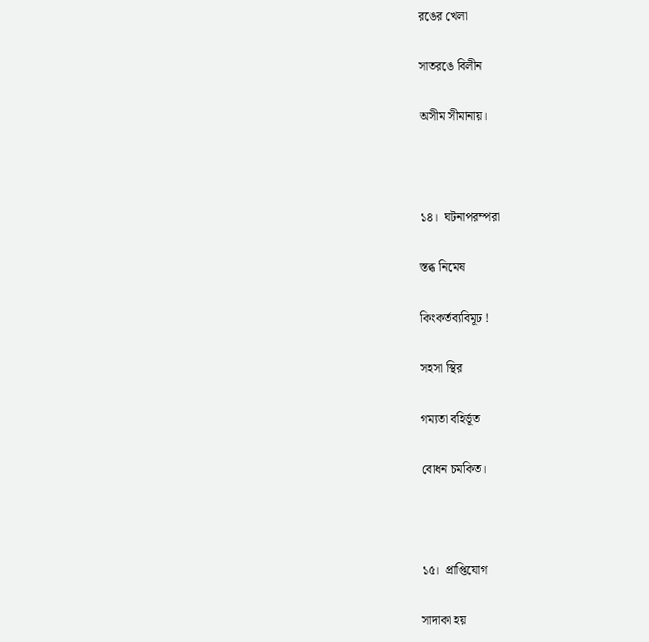রঙের খেলা

সাতরঙে বিলীন

অসীম সীমানায়।



১৪।  ঘটনাপরম্পরা

স্তব্ধ নিমেষ

কিংকর্তব্যবিমূঢ !

সহসা স্থির

গম্যতা বহির্ভূত

বোধন চমকিত।



১৫।  প্রাপ্তিযোগ

সাদাকা হয়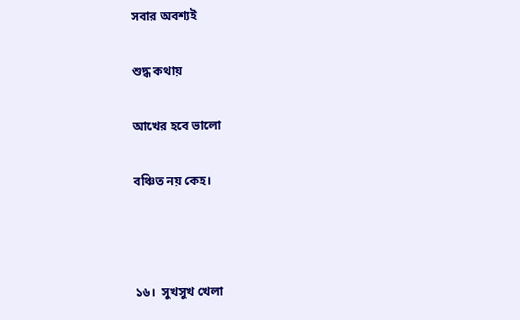সবার অবশ্যই

শুদ্ধ কথায়

আখের হবে ভালো

বঞ্চিত নয় কেহ।



১৬।  সুখসুখ খেলা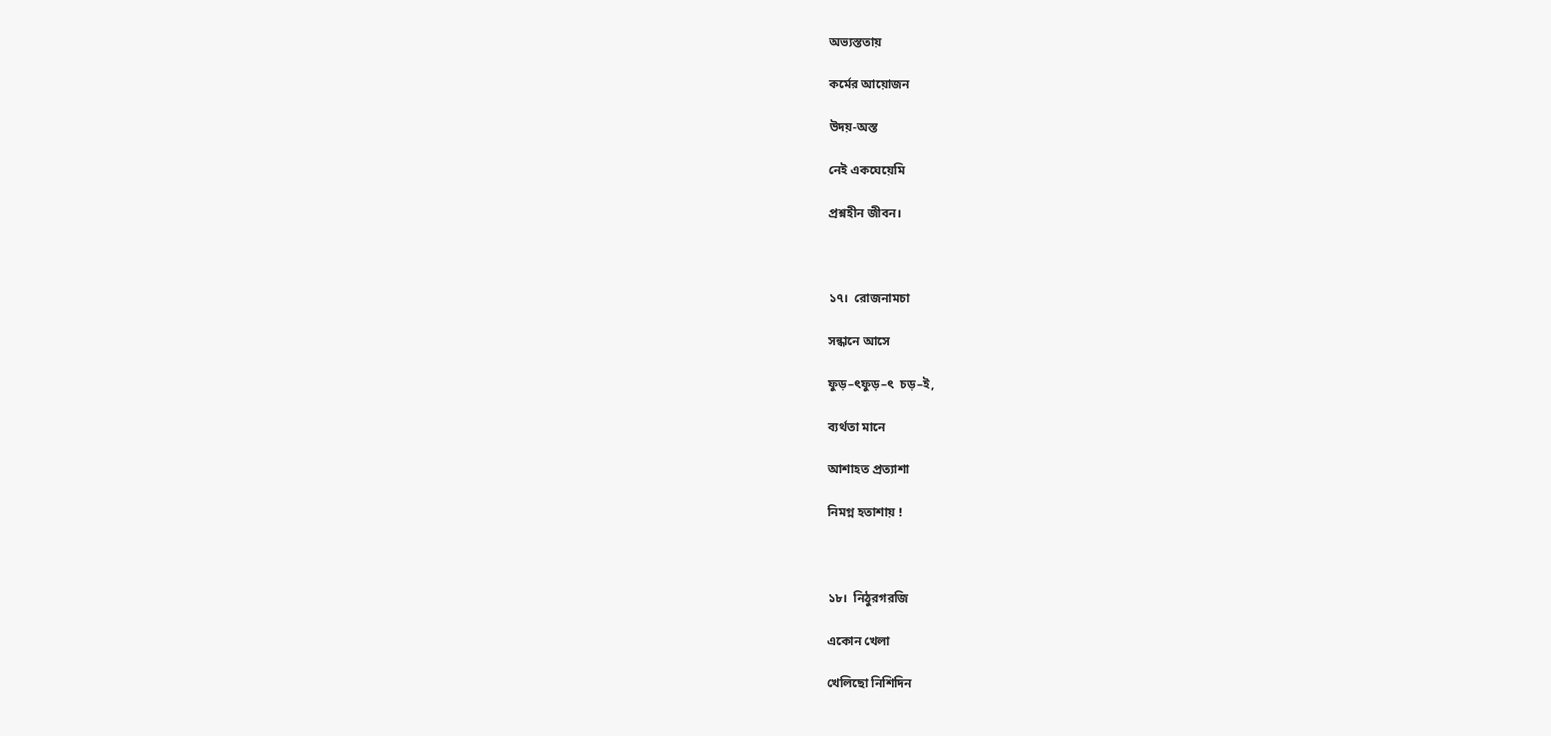অভ্যস্ততায়

কর্মের আয়োজন

উদয়-অস্ত

নেই একঘেয়েমি

প্রশ্নহীন জীবন।



১৭।  রোজনামচা

সন্ধানে আসে

ফুড়–ৎফুড়–ৎ  চড়–ই,

ব্যর্থতা মানে

আশাহত প্রত্যাশা

নিমগ্ন হতাশায় !



১৮।  নিঠুরগরজি

একোন খেলা

খেলিছো নিশিদিন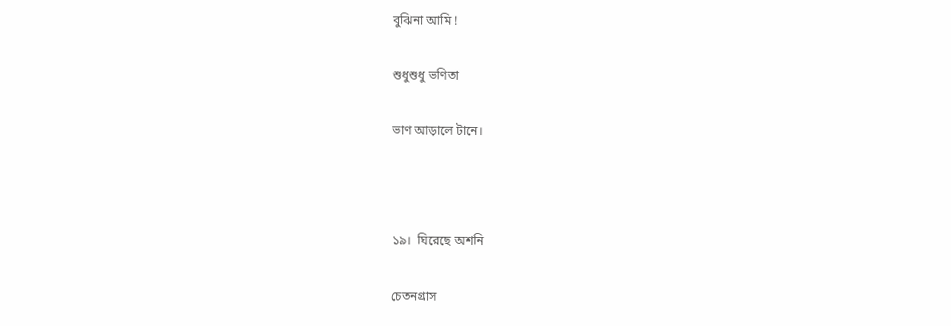বুঝিনা আমি !

শুধুশুধু ভণিতা

ভাণ আড়ালে টানে।



১৯।  ঘিরেছে অশনি

চেতনগ্রাস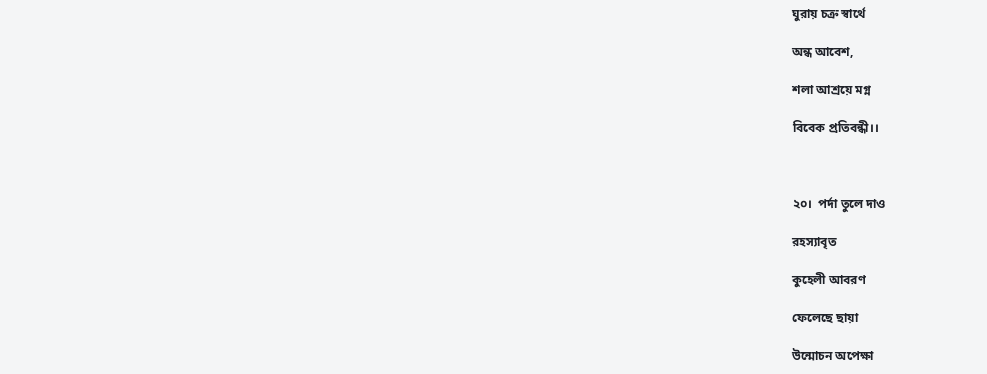ঘুরায় চক্র স্বার্থে

অন্ধ আবেশ,

শলা আশ্রয়ে মগ্ন

বিবেক প্রতিবন্ধী।।



২০।  পর্দা তুলে দাও

রহস্যাবৃত

কুহেলী আবরণ

ফেলেছে ছায়া

উন্মোচন অপেক্ষা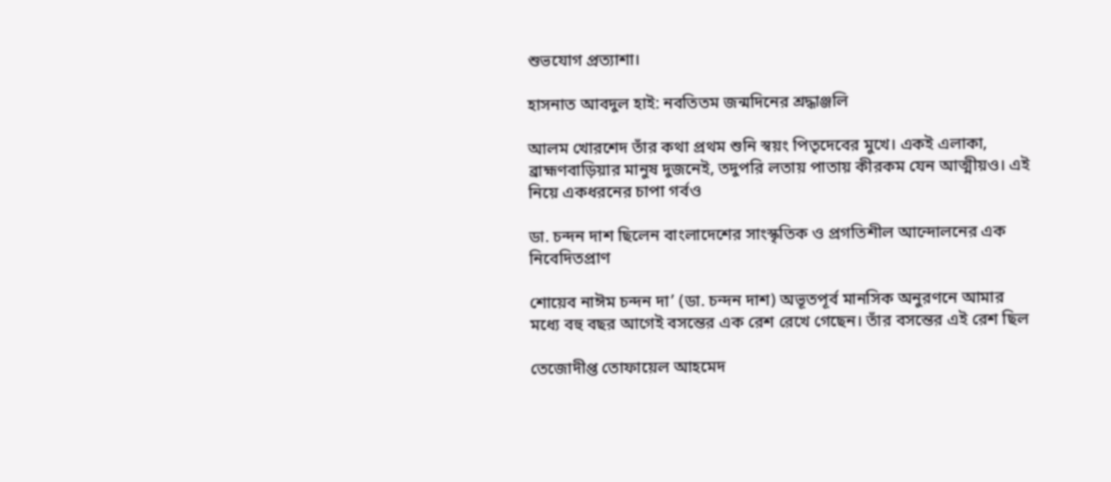শুভযোগ প্রত্যাশা।

হাসনাত আবদুল হাই: নবতিতম জন্মদিনের শ্রদ্ধাঞ্জলি

আলম খোরশেদ তাঁর কথা প্রথম শুনি স্বয়ং পিতৃদেবের মুখে। একই এলাকা, ব্রাহ্মণবাড়িয়ার মানুষ দুজনেই, তদুপরি লতায় পাতায় কীরকম যেন আত্মীয়ও। এই নিয়ে একধরনের চাপা গর্বও

ডা. চন্দন দাশ ছিলেন বাংলাদেশের সাংস্কৃতিক ও প্রগতিশীল আন্দোলনের এক নিবেদিতপ্রাণ

শোয়েব নাঈম চন্দন দা’ (ডা. চন্দন দাশ) অভূতপূর্ব মানসিক অনুরণনে আমার মধ্যে বহু বছর আগেই বসন্তের এক রেশ রেখে গেছেন। তাঁর বসন্তের এই রেশ ছিল

তেজোদীপ্ত তোফায়েল আহমেদ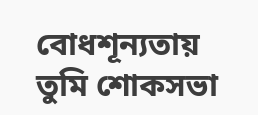বোধশূন্যতায় তুমি শোকসভা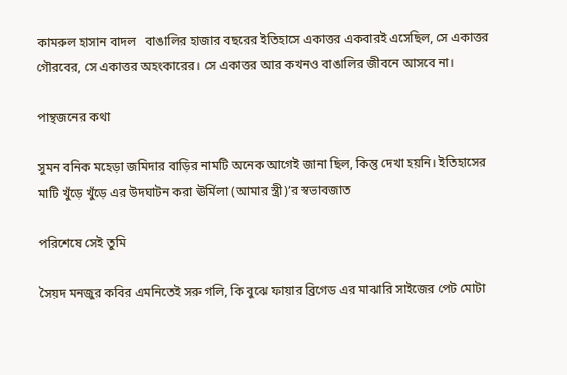কামরুল হাসান বাদল   বাঙালির হাজার বছরের ইতিহাসে একাত্তর একবারই এসেছিল, সে একাত্তর গৌরবের, সে একাত্তর অহংকারের। সে একাত্তর আর কখনও বাঙালির জীবনে আসবে না।

পান্থজনের কথা

সুমন বনিক মহেড়া জমিদার বাড়ির নামটি অনেক আগেই জানা ছিল, কিন্তু দেখা হয়নি। ইতিহাসের মাটি খুঁড়ে খুঁড়ে এর উদঘাটন করা ঊর্মিলা (আমার স্ত্রী)’র স্বভাবজাত

পরিশেষে সেই তুমি

সৈয়দ মনজুর কবির এমনিতেই সরু গলি, কি বুঝে ফায়ার ব্রিগেড এর মাঝারি সাইজের পেট মোটা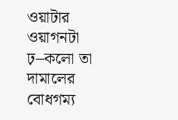ওয়াটার ওয়াগনটা ঢ়–কলো তা দামালের বোধগম্য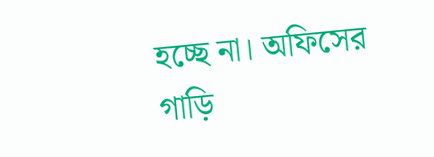হচ্ছে না। অফিসের গাড়ি